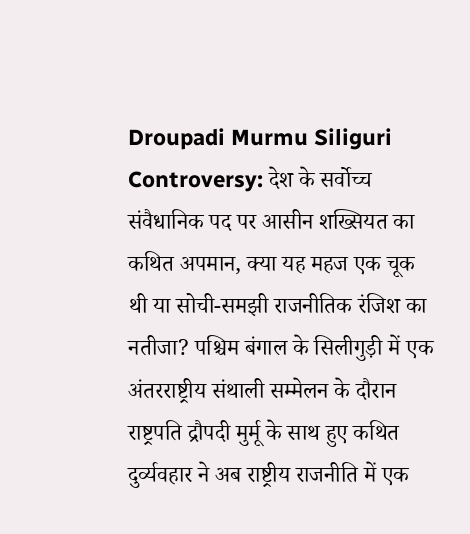Droupadi Murmu Siliguri Controversy: देश के सर्वोच्च संवैधानिक पद पर आसीन शख्सियत का कथित अपमान, क्या यह महज एक चूक थी या सोची-समझी राजनीतिक रंजिश का नतीजा? पश्चिम बंगाल के सिलीगुड़ी में एक अंतरराष्ट्रीय संथाली सम्मेलन के दौरान राष्ट्रपति द्रौपदी मुर्मू के साथ हुए कथित दुर्व्यवहार ने अब राष्ट्रीय राजनीति में एक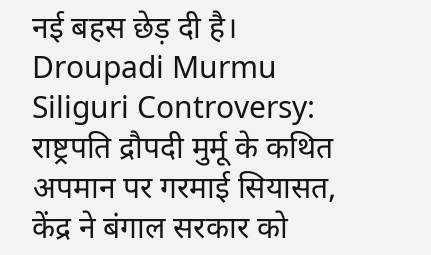नई बहस छेड़ दी है।
Droupadi Murmu Siliguri Controversy: राष्ट्रपति द्रौपदी मुर्मू के कथित अपमान पर गरमाई सियासत, केंद्र ने बंगाल सरकार को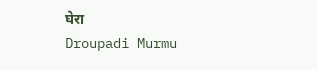घेरा
Droupadi Murmu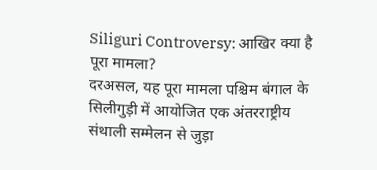Siliguri Controversy: आखिर क्या है पूरा मामला?
दरअसल, यह पूरा मामला पश्चिम बंगाल के सिलीगुड़ी में आयोजित एक अंतरराष्ट्रीय संथाली सम्मेलन से जुड़ा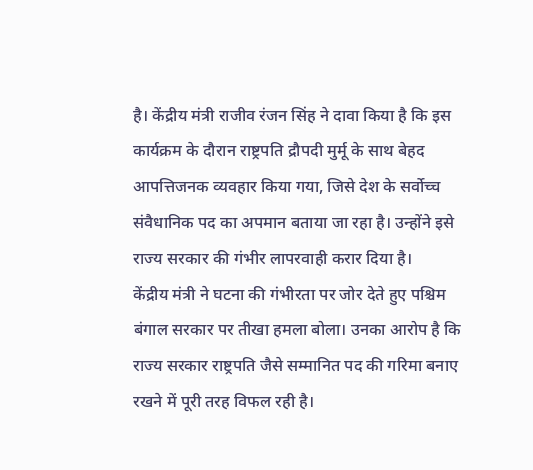है। केंद्रीय मंत्री राजीव रंजन सिंह ने दावा किया है कि इस कार्यक्रम के दौरान राष्ट्रपति द्रौपदी मुर्मू के साथ बेहद आपत्तिजनक व्यवहार किया गया, जिसे देश के सर्वोच्च संवैधानिक पद का अपमान बताया जा रहा है। उन्होंने इसे राज्य सरकार की गंभीर लापरवाही करार दिया है।
केंद्रीय मंत्री ने घटना की गंभीरता पर जोर देते हुए पश्चिम बंगाल सरकार पर तीखा हमला बोला। उनका आरोप है कि राज्य सरकार राष्ट्रपति जैसे सम्मानित पद की गरिमा बनाए रखने में पूरी तरह विफल रही है।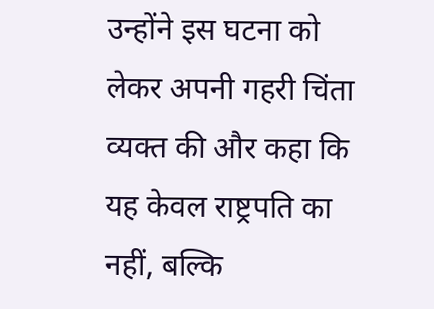उन्होंने इस घटना को लेकर अपनी गहरी चिंता व्यक्त की और कहा कि यह केवल राष्ट्रपति का नहीं, बल्कि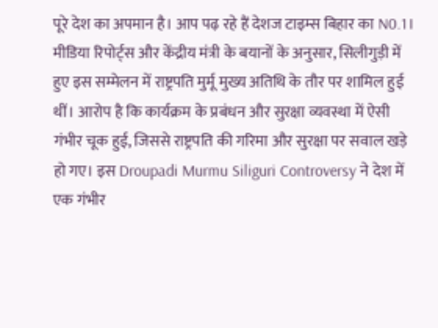पूरे देश का अपमान है। आप पढ़ रहे हैं देशज टाइम्स बिहार का N0.1।
मीडिया रिपोर्ट्स और केंद्रीय मंत्री के बयानों के अनुसार, सिलीगुड़ी में हुए इस सम्मेलन में राष्ट्रपति मुर्मू मुख्य अतिथि के तौर पर शामिल हुई थीं। आरोप है कि कार्यक्रम के प्रबंधन और सुरक्षा व्यवस्था में ऐसी गंभीर चूक हुई, जिससे राष्ट्रपति की गरिमा और सुरक्षा पर सवाल खड़े हो गए। इस Droupadi Murmu Siliguri Controversy ने देश में एक गंभीर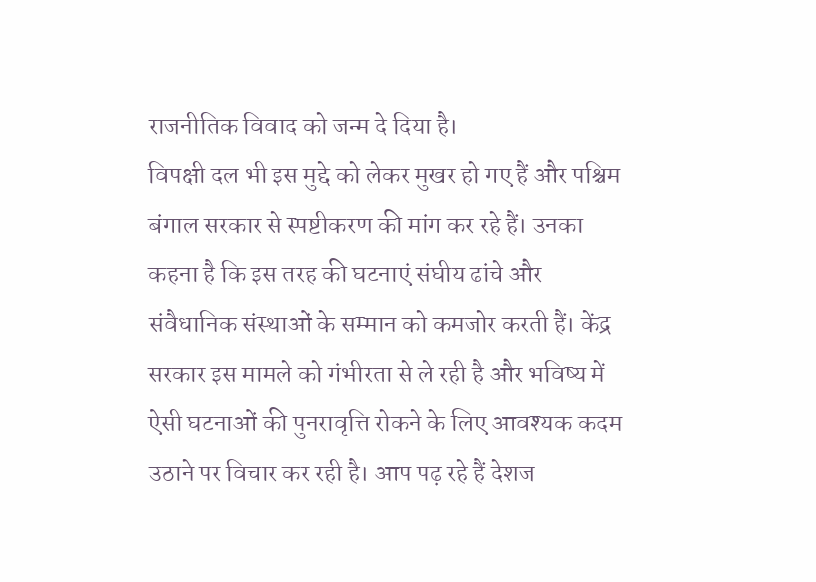राजनीतिक विवाद को जन्म दे दिया है।
विपक्षी दल भी इस मुद्दे को लेकर मुखर हो गए हैं और पश्चिम बंगाल सरकार से स्पष्टीकरण की मांग कर रहे हैं। उनका कहना है कि इस तरह की घटनाएं संघीय ढांचे और संवैधानिक संस्थाओं के सम्मान को कमजोर करती हैं। केंद्र सरकार इस मामले को गंभीरता से ले रही है और भविष्य में ऐसी घटनाओं की पुनरावृत्ति रोकने के लिए आवश्यक कदम उठाने पर विचार कर रही है। आप पढ़ रहे हैं देशज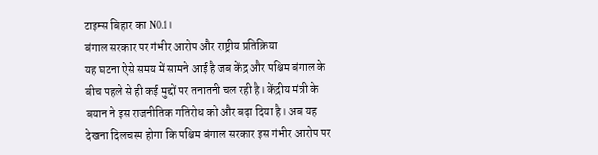टाइम्स बिहार का N0.1।
बंगाल सरकार पर गंभीर आरोप और राष्ट्रीय प्रतिक्रिया
यह घटना ऐसे समय में सामने आई है जब केंद्र और पश्चिम बंगाल के बीच पहले से ही कई मुद्दों पर तनातनी चल रही है। केंद्रीय मंत्री के बयान ने इस राजनीतिक गतिरोध को और बढ़ा दिया है। अब यह देखना दिलचस्प होगा कि पश्चिम बंगाल सरकार इस गंभीर आरोप पर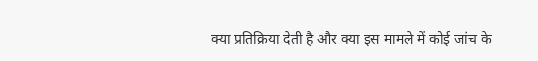क्या प्रतिक्रिया देती है और क्या इस मामले में कोई जांच के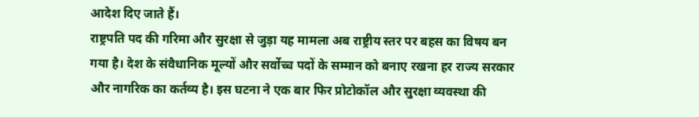आदेश दिए जाते हैं।
राष्ट्रपति पद की गरिमा और सुरक्षा से जुड़ा यह मामला अब राष्ट्रीय स्तर पर बहस का विषय बन गया है। देश के संवैधानिक मूल्यों और सर्वोच्च पदों के सम्मान को बनाए रखना हर राज्य सरकार और नागरिक का कर्तव्य है। इस घटना ने एक बार फिर प्रोटोकॉल और सुरक्षा व्यवस्था की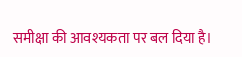समीक्षा की आवश्यकता पर बल दिया है।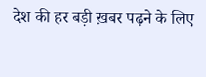देश की हर बड़ी ख़बर पढ़ने के लिए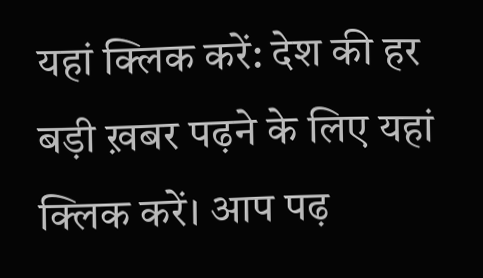यहां क्लिक करें: देश की हर बड़ी ख़बर पढ़ने के लिए यहां क्लिक करें। आप पढ़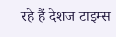रहे हैं देशज टाइम्स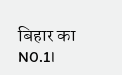बिहार का N0.1।